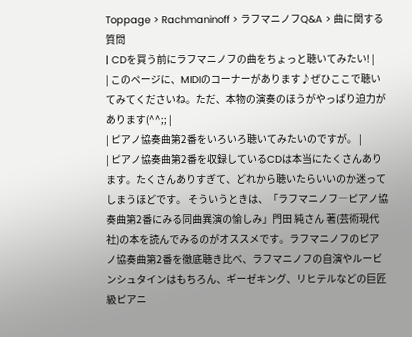Toppage > Rachmaninoff > ラフマニノフQ&A > 曲に関する質問
| CDを買う前にラフマニノフの曲をちょっと聴いてみたい! |
| このページに、MIDIのコーナーがあります♪ぜひここで聴いてみてくださいね。ただ、本物の演奏のほうがやっぱり迫力があります(^^;; |
| ピアノ協奏曲第2番をいろいろ聴いてみたいのですが。 |
| ピアノ協奏曲第2番を収録しているCDは本当にたくさんあります。たくさんありすぎて、どれから聴いたらいいのか迷ってしまうほどです。 そういうときは、「ラフマニノフ―ピアノ協奏曲第2番にみる同曲異演の愉しみ」門田 純さん 著(芸術現代社)の本を読んでみるのがオススメです。ラフマニノフのピアノ協奏曲第2番を徹底聴き比べ、ラフマニノフの自演やルービンシュタインはもちろん、ギーゼキング、リヒテルなどの巨匠級ピアニ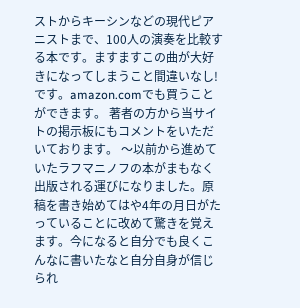ストからキーシンなどの現代ピアニストまで、100人の演奏を比較する本です。ますますこの曲が大好きになってしまうこと間違いなし!です。amazon.comでも買うことができます。 著者の方から当サイトの掲示板にもコメントをいただいております。 〜以前から進めていたラフマニノフの本がまもなく出版される運びになりました。原稿を書き始めてはや4年の月日がたっていることに改めて驚きを覚えます。今になると自分でも良くこんなに書いたなと自分自身が信じられ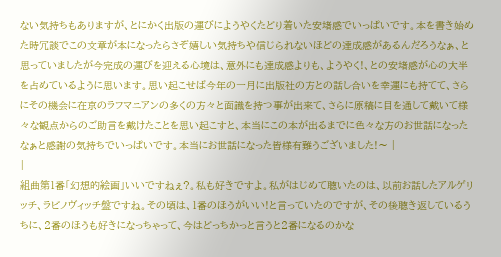ない気持ちもありますが、とにかく出版の運びにようやくたどり着いた安堵感でいっぱいです。本を書き始めた時冗談でこの文章が本になったらさぞ嬉しい気持ちや信じられないほどの達成感があるんだろうなぁ、と思っていましたが今完成の運びを迎える心境は、意外にも達成感よりも、ようやく!、との安堵感が心の大半を占めているように思います。思い起こせば今年の一月に出版社の方との話し合いを幸運にも持てて、さらにその機会に在京のラフマニアンの多くの方々と面識を持つ事が出来て、さらに原稿に目を通して戴いて様々な観点からのご助言を戴けたことを思い起こすと、本当にこの本が出るまでに色々な方のお世話になったなぁと感謝の気持ちでいっぱいです。本当にお世話になった皆様有難うございました!〜 |
|
組曲第1番「幻想的絵画」いいですねぇ?。私も好きですよ。私がはじめて聴いたのは、以前お話したアルゲリッチ、ラビノヴィッチ盤ですね。その頃は、1番のほうがいい!と言っていたのですが、その後聴き返しているうちに、2番のほうも好きになっちゃって、今はどっちかっと言うと2番になるのかな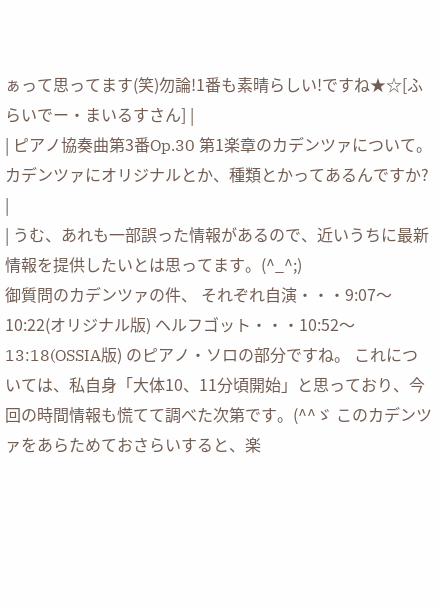ぁって思ってます(笑)勿論!1番も素晴らしい!ですね★☆[ふらいでー・まいるすさん] |
| ピアノ協奏曲第3番Op.30 第1楽章のカデンツァについて。 カデンツァにオリジナルとか、種類とかってあるんですか? |
| うむ、あれも一部誤った情報があるので、近いうちに最新情報を提供したいとは思ってます。(^_^;)
御質問のカデンツァの件、 それぞれ自演・・・9:07〜10:22(オリジナル版) ヘルフゴット・・・10:52〜13:18(OSSIA版) のピアノ・ソロの部分ですね。 これについては、私自身「大体10、11分頃開始」と思っており、今回の時間情報も慌てて調べた次第です。(^^ゞ このカデンツァをあらためておさらいすると、楽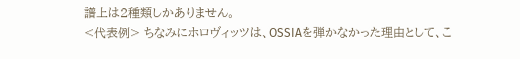譜上は2種類しかありません。
<代表例> ちなみにホロヴィッツは、OSSIAを弾かなかった理由として、こ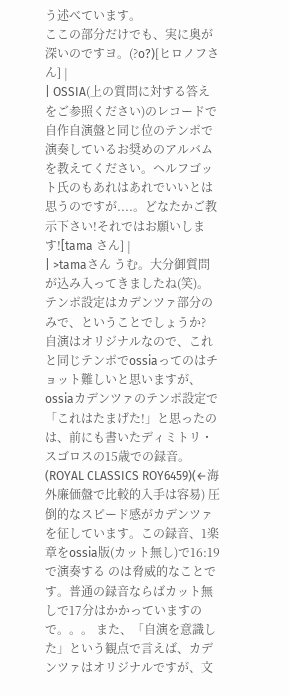う述べています。
ここの部分だけでも、実に奥が深いのですヨ。(?o?)[ヒロノフさん] |
| OSSIA(上の質問に対する答えをご参照ください)のレコードで自作自演盤と同じ位のテンポで演奏しているお奨めのアルバムを教えてください。ヘルフゴット氏のもあれはあれでいいとは思うのですが....。どなたかご教示下さい!それではお願いします![tama さん] |
| >tamaさん うむ。大分御質問が込み入ってきましたね(笑)。テンポ設定はカデンツァ部分のみで、ということでしょうか? 自演はオリジナルなので、これと同じテンポでossiaってのはチョット難しいと思いますが、ossiaカデンツァのテンポ設定で 「これはたまげた!」と思ったのは、前にも書いたディミトリ・スゴロスの15歳での録音。 (ROYAL CLASSICS ROY6459)(←海外廉価盤で比較的入手は容易) 圧倒的なスピード感がカデンツァを征しています。この録音、1楽章をossia版(カット無し)で16:19で演奏する のは脅威的なことです。普通の録音ならばカット無しで17分はかかっていますので。。。 また、「自演を意識した」という観点で言えば、カデンツァはオリジナルですが、文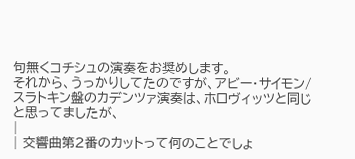句無くコチシュの演奏をお奨めします。
それから、うっかりしてたのですが、アビー・サイモン/スラトキン盤のカデンツァ演奏は、ホロヴィッツと同じと思ってましたが、
|
| 交響曲第2番のカットって何のことでしょ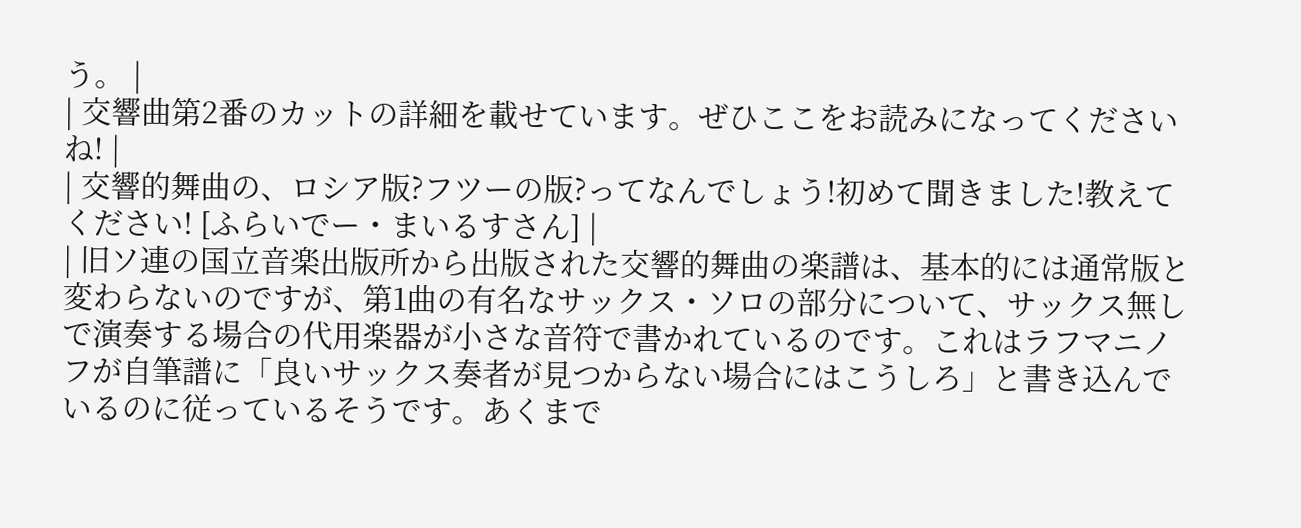う。 |
| 交響曲第2番のカットの詳細を載せています。ぜひここをお読みになってくださいね! |
| 交響的舞曲の、ロシア版?フツーの版?ってなんでしょう!初めて聞きました!教えてください! [ふらいでー・まいるすさん] |
| 旧ソ連の国立音楽出版所から出版された交響的舞曲の楽譜は、基本的には通常版と変わらないのですが、第1曲の有名なサックス・ソロの部分について、サックス無しで演奏する場合の代用楽器が小さな音符で書かれているのです。これはラフマニノフが自筆譜に「良いサックス奏者が見つからない場合にはこうしろ」と書き込んでいるのに従っているそうです。あくまで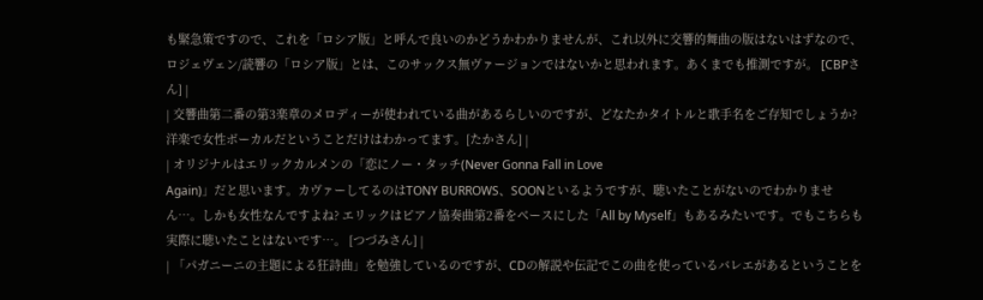も緊急策ですので、これを「ロシア版」と呼んで良いのかどうかわかりませんが、これ以外に交響的舞曲の版はないはずなので、ロジェヴェン/読響の「ロシア版」とは、このサックス無ヴァージョンではないかと思われます。あくまでも推測ですが。 [CBPさん] |
| 交響曲第二番の第3楽章のメロディーが使われている曲があるらしいのですが、どなたかタイトルと歌手名をご存知でしょうか?洋楽で女性ボーカルだということだけはわかってます。[たかさん] |
| オリジナルはエリックカルメンの「恋にノー・タッチ(Never Gonna Fall in Love
Again)」だと思います。カヴァーしてるのはTONY BURROWS、SOONといるようですが、聴いたことがないのでわかりません…。しかも女性なんですよね? エリックはピアノ協奏曲第2番をベースにした「All by Myself」もあるみたいです。でもこちらも実際に聴いたことはないです…。 [つづみさん] |
| 「パガニーニの主題による狂詩曲」を勉強しているのですが、CDの解説や伝記でこの曲を使っているバレエがあるということを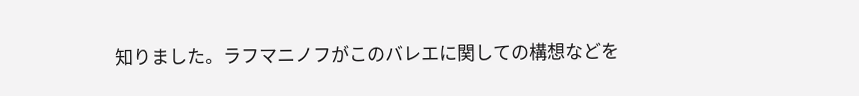知りました。ラフマニノフがこのバレエに関しての構想などを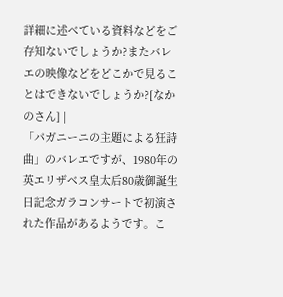詳細に述べている資料などをご存知ないでしょうか?またバレエの映像などをどこかで見ることはできないでしょうか?[なかのさん] |
「パガニーニの主題による狂詩曲」のバレエですが、1980年の英エリザベス皇太后80歳御誕生日記念ガラコンサートで初演された作品があるようです。こ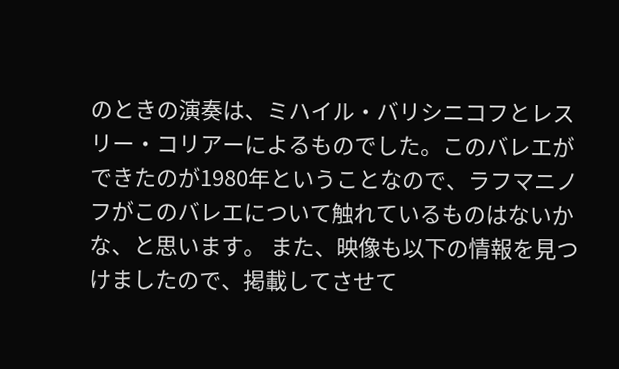のときの演奏は、ミハイル・バリシニコフとレスリー・コリアーによるものでした。このバレエができたのが1980年ということなので、ラフマニノフがこのバレエについて触れているものはないかな、と思います。 また、映像も以下の情報を見つけましたので、掲載してさせて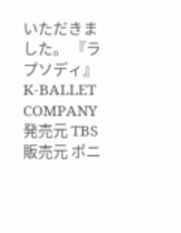いただきました。 『ラプソディ』K-BALLET COMPANY 発売元 TBS 販売元 ポニ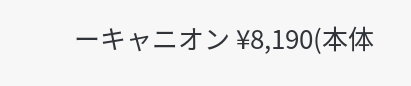ーキャニオン ¥8,190(本体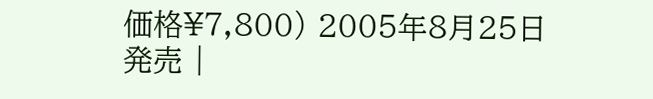価格¥7,800) 2005年8月25日発売 |